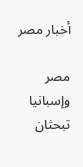أخبار مصر

مصر وإسبانيا تبحثان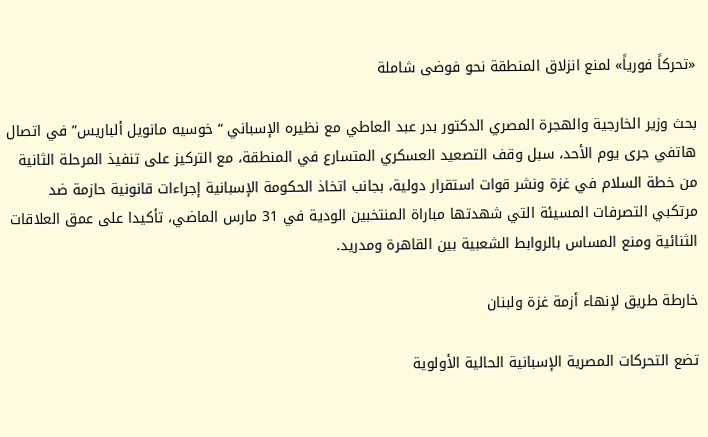«تحركاً فورياً» لمنع انزلاق المنطقة نحو فوضى شاملة

بحث وزير الخارجية والهجرة المصري الدكتور بدر عبد العاطي مع نظيره الإسباني “خوسيه مانويل ألباريس” في اتصال هاتفي جرى يوم الأحد، سبل وقف التصعيد العسكري المتسارع في المنطقة، مع التركيز على تنفيذ المرحلة الثانية من خطة السلام في غزة ونشر قوات استقرار دولية، بجانب اتخاذ الحكومة الإسبانية إجراءات قانونية حازمة ضد مرتكبي التصرفات المسيئة التي شهدتها مباراة المنتخبين الودية في 31 مارس الماضي، تأكيدا على عمق العلاقات الثنائية ومنع المساس بالروابط الشعبية بين القاهرة ومدريد.

خارطة طريق لإنهاء أزمة غزة ولبنان

تضع التحركات المصرية الإسبانية الحالية الأولوية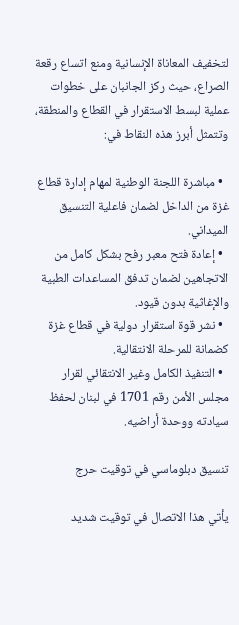لتخفيف المعاناة الإنسانية ومنع اتساع رقعة الصراع، حيث ركز الجانبان على خطوات عملية لبسط الاستقرار في القطاع والمنطقة، وتتمثل أبرز هذه النقاط في:

  • مباشرة اللجنة الوطنية لمهام إدارة قطاع غزة من الداخل لضمان فاعلية التنسيق الميداني.
  • إعادة فتح معبر رفح بشكل كامل من الاتجاهين لضمان تدفق المساعدات الطبية والإغاثية بدون قيود.
  • نشر قوة استقرار دولية في قطاع غزة كضمانة للمرحلة الانتقالية.
  • التنفيذ الكامل وغير الانتقائي لقرار مجلس الأمن رقم 1701 في لبنان لحفظ سيادته ووحدة أراضيه.

تنسيق دبلوماسي في توقيت حرج

يأتي هذا الاتصال في توقيت شديد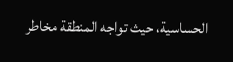الحساسية، حيث تواجه المنطقة مخاطر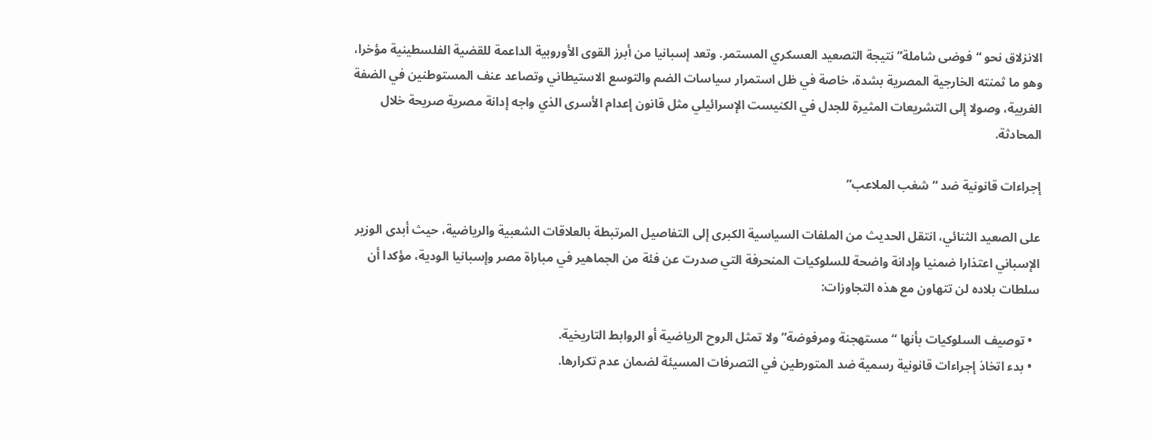الانزلاق نحو “فوضى شاملة” نتيجة التصعيد العسكري المستمر. وتعد إسبانيا من أبرز القوى الأوروبية الداعمة للقضية الفلسطينية مؤخرا، وهو ما ثمنته الخارجية المصرية بشدة، خاصة في ظل استمرار سياسات الضم والتوسع الاستيطاني وتصاعد عنف المستوطنين في الضفة الغربية، وصولا إلى التشريعات المثيرة للجدل في الكنيست الإسرائيلي مثل قانون إعدام الأسرى الذي واجه إدانة مصرية صريحة خلال المحادثة.

إجراءات قانونية ضد “شغب الملاعب”

على الصعيد الثنائي، انتقل الحديث من الملفات السياسية الكبرى إلى التفاصيل المرتبطة بالعلاقات الشعبية والرياضية، حيث أبدى الوزير الإسباني اعتذارا ضمنيا وإدانة واضحة للسلوكيات المنحرفة التي صدرت عن فئة من الجماهير في مباراة مصر وإسبانيا الودية، مؤكدا أن سلطات بلاده لن تتهاون مع هذه التجاوزات:

  • توصيف السلوكيات بأنها “مستهجنة ومرفوضة” ولا تمثل الروح الرياضية أو الروابط التاريخية.
  • بدء اتخاذ إجراءات قانونية رسمية ضد المتورطين في التصرفات المسيئة لضمان عدم تكرارها.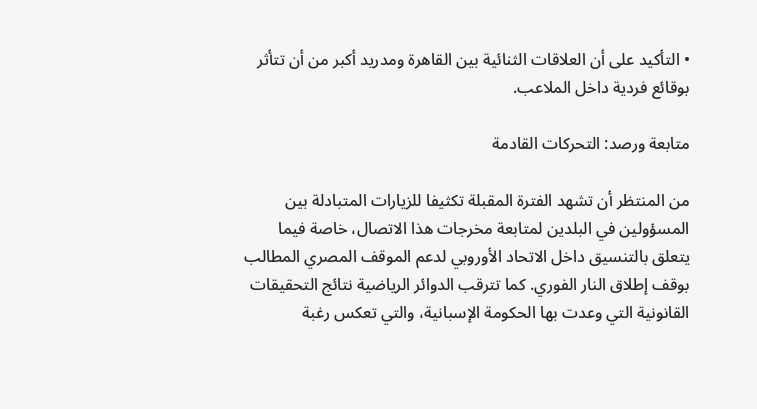• التأكيد على أن العلاقات الثنائية بين القاهرة ومدريد أكبر من أن تتأثر بوقائع فردية داخل الملاعب.

متابعة ورصد: التحركات القادمة

من المنتظر أن تشهد الفترة المقبلة تكثيفا للزيارات المتبادلة بين المسؤولين في البلدين لمتابعة مخرجات هذا الاتصال، خاصة فيما يتعلق بالتنسيق داخل الاتحاد الأوروبي لدعم الموقف المصري المطالب بوقف إطلاق النار الفوري. كما تترقب الدوائر الرياضية نتائج التحقيقات القانونية التي وعدت بها الحكومة الإسبانية، والتي تعكس رغبة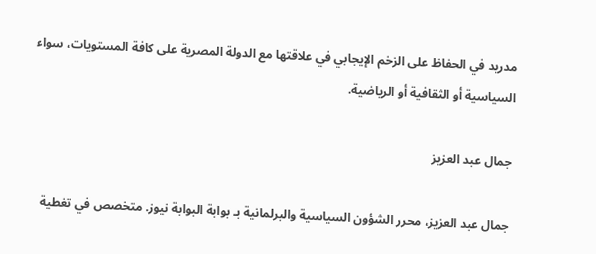مدريد في الحفاظ على الزخم الإيجابي في علاقتها مع الدولة المصرية على كافة المستويات، سواء السياسية أو الثقافية أو الرياضية.

جمال عبد العزيز

جمال عبد العزيز، محرر الشؤون السياسية والبرلمانية بـ بوابة البوابة نيوز. متخصص في تغطية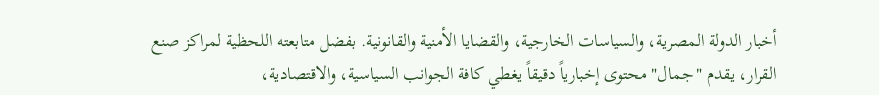أخبار الدولة المصرية، والسياسات الخارجية، والقضايا الأمنية والقانونية. بفضل متابعته اللحظية لمراكز صنع القرار، يقدم "جمال" محتوى إخبارياً دقيقاً يغطي كافة الجوانب السياسية، والاقتصادية،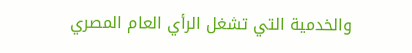والخدمية التي تشغل الرأي العام المصري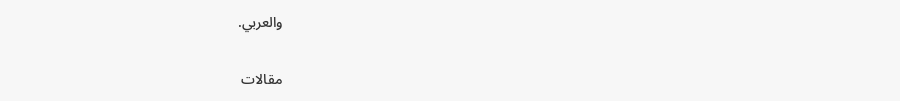والعربي.

مقالات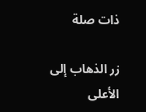ذات صلة

زر الذهاب إلى الأعلى